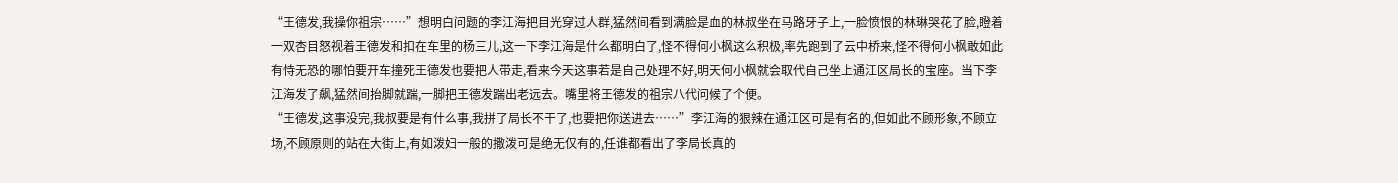“王德发,我操你祖宗……”想明白问题的李江海把目光穿过人群,猛然间看到满脸是血的林叔坐在马路牙子上,一脸愤恨的林琳哭花了脸,瞪着一双杏目怒视着王德发和扣在车里的杨三儿,这一下李江海是什么都明白了,怪不得何小枫这么积极,率先跑到了云中桥来,怪不得何小枫敢如此有恃无恐的哪怕要开车撞死王德发也要把人带走,看来今天这事若是自己处理不好,明天何小枫就会取代自己坐上通江区局长的宝座。当下李江海发了飙,猛然间抬脚就踹,一脚把王德发踹出老远去。嘴里将王德发的祖宗八代问候了个便。
“王德发,这事没完,我叔要是有什么事,我拼了局长不干了,也要把你送进去……”李江海的狠辣在通江区可是有名的,但如此不顾形象,不顾立场,不顾原则的站在大街上,有如泼妇一般的撒泼可是绝无仅有的,任谁都看出了李局长真的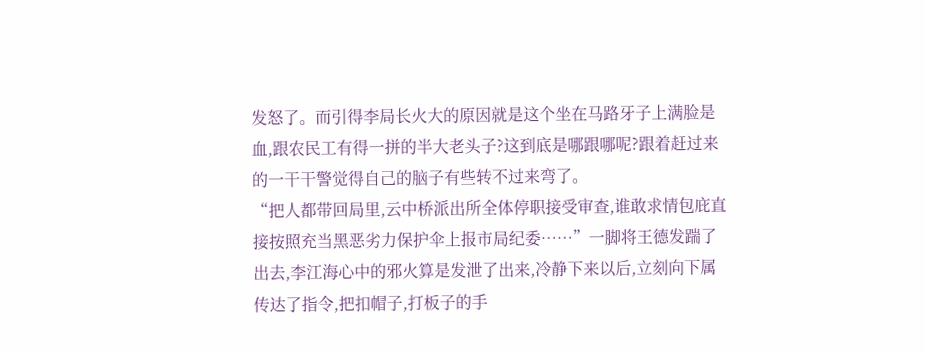发怒了。而引得李局长火大的原因就是这个坐在马路牙子上满脸是血,跟农民工有得一拼的半大老头子?这到底是哪跟哪呢?跟着赶过来的一干干警觉得自己的脑子有些转不过来弯了。
“把人都带回局里,云中桥派出所全体停职接受审查,谁敢求情包庇直接按照充当黑恶劣力保护伞上报市局纪委……”一脚将王德发踹了出去,李江海心中的邪火算是发泄了出来,冷静下来以后,立刻向下属传达了指令,把扣帽子,打板子的手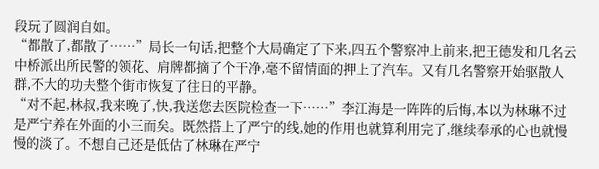段玩了圆润自如。
“都散了,都散了……”局长一句话,把整个大局确定了下来,四五个警察冲上前来,把王德发和几名云中桥派出所民警的领花、肩牌都摘了个干净,毫不留情面的押上了汽车。又有几名警察开始驱散人群,不大的功夫整个街市恢复了往日的平静。
“对不起,林叔,我来晚了,快,我送您去医院检查一下……”李江海是一阵阵的后悔,本以为林琳不过是严宁养在外面的小三而矣。既然搭上了严宁的线,她的作用也就算利用完了,继续奉承的心也就慢慢的淡了。不想自己还是低估了林琳在严宁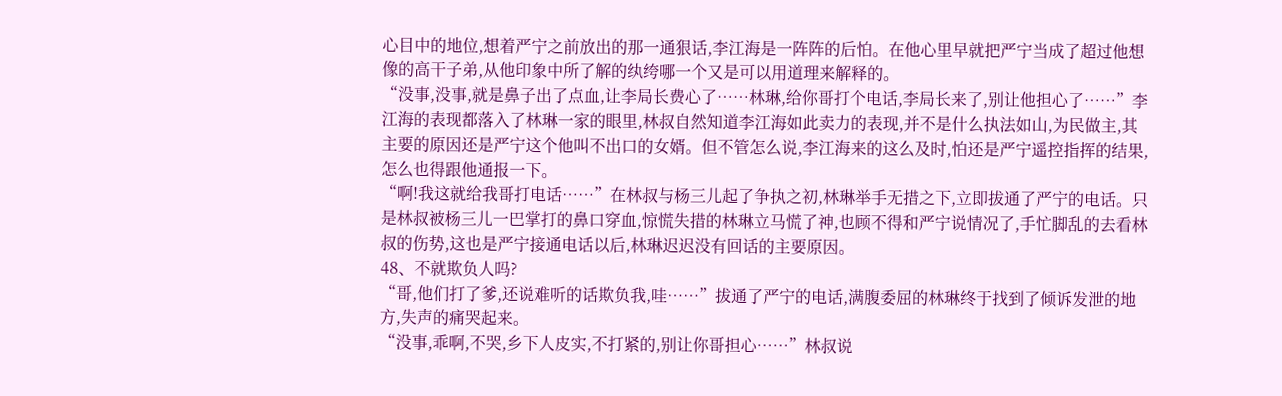心目中的地位,想着严宁之前放出的那一通狠话,李江海是一阵阵的后怕。在他心里早就把严宁当成了超过他想像的高干子弟,从他印象中所了解的纨绔哪一个又是可以用道理来解释的。
“没事,没事,就是鼻子出了点血,让李局长费心了……林琳,给你哥打个电话,李局长来了,别让他担心了……”李江海的表现都落入了林琳一家的眼里,林叔自然知道李江海如此卖力的表现,并不是什么执法如山,为民做主,其主要的原因还是严宁这个他叫不出口的女婿。但不管怎么说,李江海来的这么及时,怕还是严宁遥控指挥的结果,怎么也得跟他通报一下。
“啊!我这就给我哥打电话……”在林叔与杨三儿起了争执之初,林琳举手无措之下,立即拔通了严宁的电话。只是林叔被杨三儿一巴掌打的鼻口穿血,惊慌失措的林琳立马慌了神,也顾不得和严宁说情况了,手忙脚乱的去看林叔的伤势,这也是严宁接通电话以后,林琳迟迟没有回话的主要原因。
48、不就欺负人吗?
“哥,他们打了爹,还说难听的话欺负我,哇……”拔通了严宁的电话,满腹委屈的林琳终于找到了倾诉发泄的地方,失声的痛哭起来。
“没事,乖啊,不哭,乡下人皮实,不打紧的,别让你哥担心……”林叔说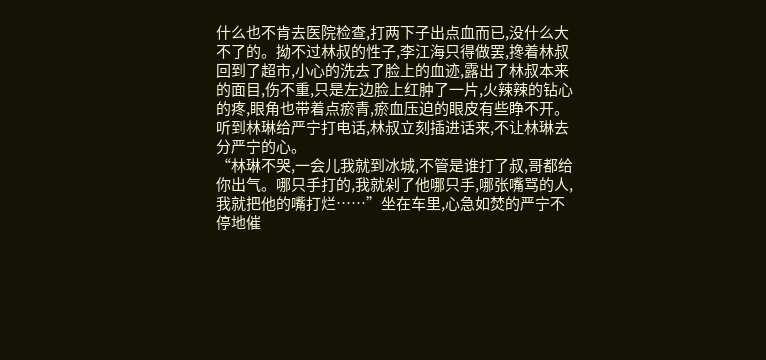什么也不肯去医院检查,打两下子出点血而已,没什么大不了的。拗不过林叔的性子,李江海只得做罢,搀着林叔回到了超市,小心的洗去了脸上的血迹,露出了林叔本来的面目,伤不重,只是左边脸上红肿了一片,火辣辣的钻心的疼,眼角也带着点瘀青,瘀血压迫的眼皮有些睁不开。听到林琳给严宁打电话,林叔立刻插进话来,不让林琳去分严宁的心。
“林琳不哭,一会儿我就到冰城,不管是谁打了叔,哥都给你出气。哪只手打的,我就剁了他哪只手,哪张嘴骂的人,我就把他的嘴打烂……”坐在车里,心急如焚的严宁不停地催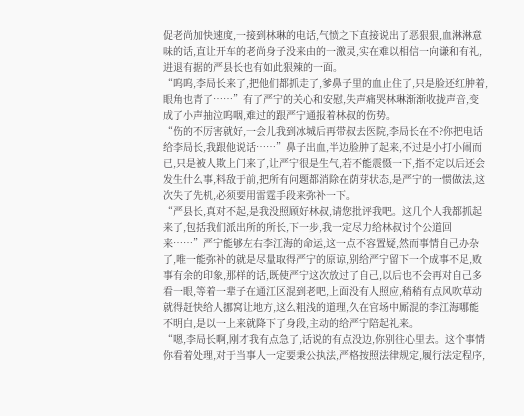促老尚加快速度,一接到林琳的电话,气愤之下直接说出了恶狠狠,血淋淋意味的话,直让开车的老尚身子没来由的一激灵,实在难以相信一向谦和有礼,进退有据的严县长也有如此狠辣的一面。
“呜呜,李局长来了,把他们都抓走了,爹鼻子里的血止住了,只是脸还红肿着,眼角也青了……”有了严宁的关心和安慰,失声痛哭林琳渐渐收拢声音,变成了小声抽泣呜咽,难过的跟严宁通报着林叔的伤势。
“伤的不厉害就好,一会儿我到冰城后再带叔去医院,李局长在不?你把电话给李局长,我跟他说话……”鼻子出血,半边脸肿了起来,不过是小打小闹而已,只是被人欺上门来了,让严宁很是生气,若不能震慑一下,指不定以后还会发生什么事,料敌于前,把所有问题都消除在荫芽状态,是严宁的一惯做法,这次失了先机,必须要用雷霆手段来弥补一下。
“严县长,真对不起,是我没照顾好林叔,请您批评我吧。这几个人我都抓起来了,包括我们派出所的所长,下一步,我一定尽力给林叔讨个公道回来……”严宁能够左右李江海的命运,这一点不容置疑,然而事情自己办杂了,唯一能弥补的就是尽量取得严宁的原谅,别给严宁留下一个成事不足,败事有余的印象,那样的话,既使严宁这次放过了自己,以后也不会再对自己多看一眼,等着一辈子在通江区混到老吧,上面没有人照应,稍稍有点风吹草动就得赶快给人挪窝让地方,这么粗浅的道理,久在官场中厮混的李江海哪能不明白,是以一上来就降下了身段,主动的给严宁陪起礼来。
“嗯,李局长啊,刚才我有点急了,话说的有点没边,你别往心里去。这个事情你看着处理,对于当事人一定要秉公执法,严格按照法律规定,履行法定程序,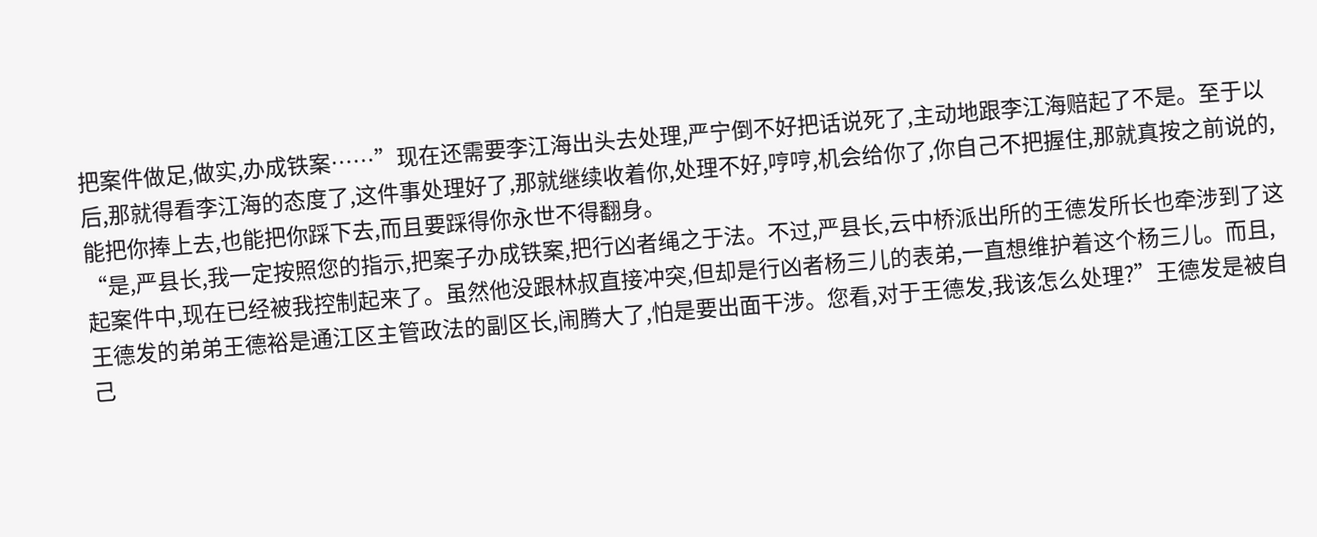把案件做足,做实,办成铁案……”现在还需要李江海出头去处理,严宁倒不好把话说死了,主动地跟李江海赔起了不是。至于以后,那就得看李江海的态度了,这件事处理好了,那就继续收着你,处理不好,哼哼,机会给你了,你自己不把握住,那就真按之前说的,能把你捧上去,也能把你踩下去,而且要踩得你永世不得翻身。
“是,严县长,我一定按照您的指示,把案子办成铁案,把行凶者绳之于法。不过,严县长,云中桥派出所的王德发所长也牵涉到了这起案件中,现在已经被我控制起来了。虽然他没跟林叔直接冲突,但却是行凶者杨三儿的表弟,一直想维护着这个杨三儿。而且,王德发的弟弟王德裕是通江区主管政法的副区长,闹腾大了,怕是要出面干涉。您看,对于王德发,我该怎么处理?”王德发是被自己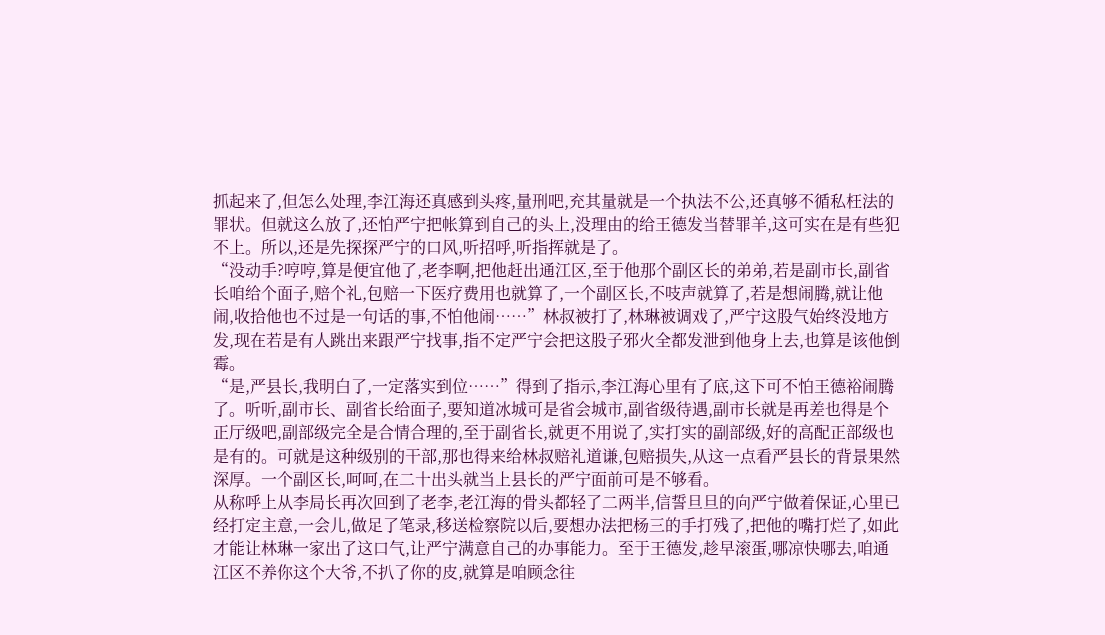抓起来了,但怎么处理,李江海还真感到头疼,量刑吧,充其量就是一个执法不公,还真够不循私枉法的罪状。但就这么放了,还怕严宁把帐算到自己的头上,没理由的给王德发当替罪羊,这可实在是有些犯不上。所以,还是先探探严宁的口风,听招呼,听指挥就是了。
“没动手?哼哼,算是便宜他了,老李啊,把他赶出通江区,至于他那个副区长的弟弟,若是副市长,副省长咱给个面子,赔个礼,包赔一下医疗费用也就算了,一个副区长,不吱声就算了,若是想闹腾,就让他闹,收拾他也不过是一句话的事,不怕他闹……”林叔被打了,林琳被调戏了,严宁这股气始终没地方发,现在若是有人跳出来跟严宁找事,指不定严宁会把这股子邪火全都发泄到他身上去,也算是该他倒霉。
“是,严县长,我明白了,一定落实到位……”得到了指示,李江海心里有了底,这下可不怕王德裕闹腾了。听听,副市长、副省长给面子,要知道冰城可是省会城市,副省级待遇,副市长就是再差也得是个正厅级吧,副部级完全是合情合理的,至于副省长,就更不用说了,实打实的副部级,好的高配正部级也是有的。可就是这种级别的干部,那也得来给林叔赔礼道谦,包赔损失,从这一点看严县长的背景果然深厚。一个副区长,呵呵,在二十出头就当上县长的严宁面前可是不够看。
从称呼上从李局长再次回到了老李,老江海的骨头都轻了二两半,信誓旦旦的向严宁做着保证,心里已经打定主意,一会儿,做足了笔录,移送检察院以后,要想办法把杨三的手打残了,把他的嘴打烂了,如此才能让林琳一家出了这口气,让严宁满意自己的办事能力。至于王德发,趁早滚蛋,哪凉快哪去,咱通江区不养你这个大爷,不扒了你的皮,就算是咱顾念往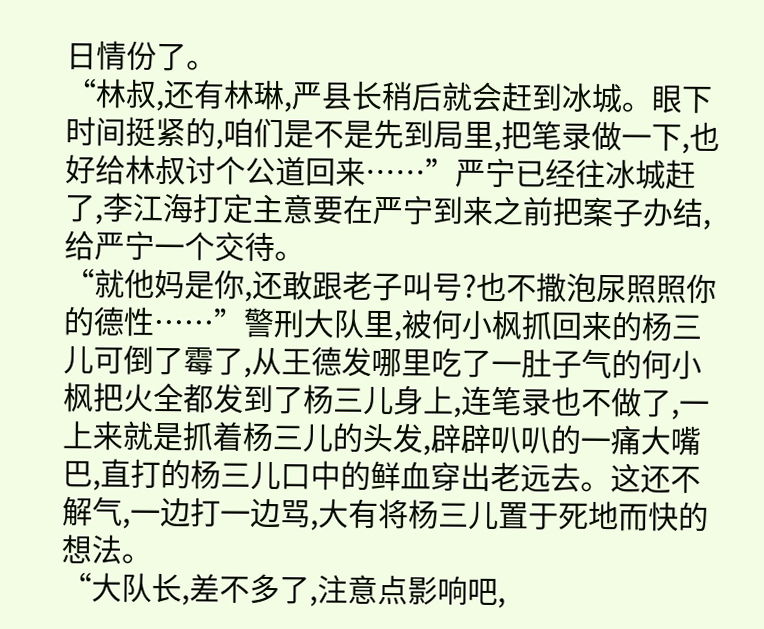日情份了。
“林叔,还有林琳,严县长稍后就会赶到冰城。眼下时间挺紧的,咱们是不是先到局里,把笔录做一下,也好给林叔讨个公道回来……”严宁已经往冰城赶了,李江海打定主意要在严宁到来之前把案子办结,给严宁一个交待。
“就他妈是你,还敢跟老子叫号?也不撒泡尿照照你的德性……”警刑大队里,被何小枫抓回来的杨三儿可倒了霉了,从王德发哪里吃了一肚子气的何小枫把火全都发到了杨三儿身上,连笔录也不做了,一上来就是抓着杨三儿的头发,辟辟叭叭的一痛大嘴巴,直打的杨三儿口中的鲜血穿出老远去。这还不解气,一边打一边骂,大有将杨三儿置于死地而快的想法。
“大队长,差不多了,注意点影响吧,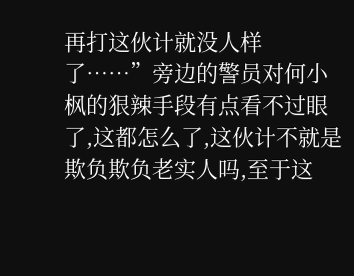再打这伙计就没人样了……”旁边的警员对何小枫的狠辣手段有点看不过眼了,这都怎么了,这伙计不就是欺负欺负老实人吗,至于这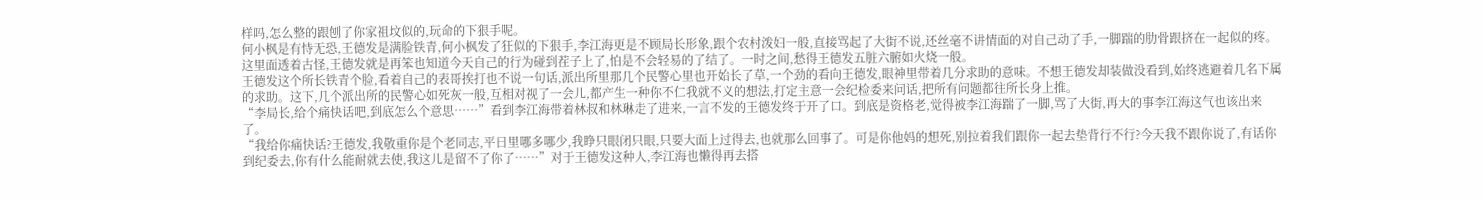样吗,怎么整的跟刨了你家祖坟似的,玩命的下狠手呢。
何小枫是有恃无恐,王德发是满脸铁青,何小枫发了狂似的下狠手,李江海更是不顾局长形象,跟个农村泼妇一般,直接骂起了大街不说,还丝毫不讲情面的对自己动了手,一脚踹的肋骨跟挤在一起似的疼。这里面透着古怪,王德发就是再笨也知道今天自己的行为碰到茬子上了,怕是不会轻易的了结了。一时之间,愁得王德发五脏六腑如火烧一般。
王德发这个所长铁青个脸,看着自己的表哥挨打也不说一句话,派出所里那几个民警心里也开始长了草,一个劲的看向王德发,眼神里带着几分求助的意味。不想王德发却装做没看到,始终逃避着几名下属的求助。这下,几个派出所的民警心如死灰一般,互相对视了一会儿,都产生一种你不仁我就不义的想法,打定主意一会纪检委来问话,把所有问题都往所长身上推。
“李局长,给个痛快话吧,到底怎么个意思……”看到李江海带着林叔和林琳走了进来,一言不发的王德发终于开了口。到底是资格老,觉得被李江海踹了一脚,骂了大街,再大的事李江海这气也该出来了。
“我给你痛快话?王德发,我敬重你是个老同志,平日里哪多哪少,我睁只眼闭只眼,只要大面上过得去,也就那么回事了。可是你他妈的想死,别拉着我们跟你一起去垫背行不行?今天我不跟你说了,有话你到纪委去,你有什么能耐就去使,我这儿是留不了你了……”对于王德发这种人,李江海也懒得再去搭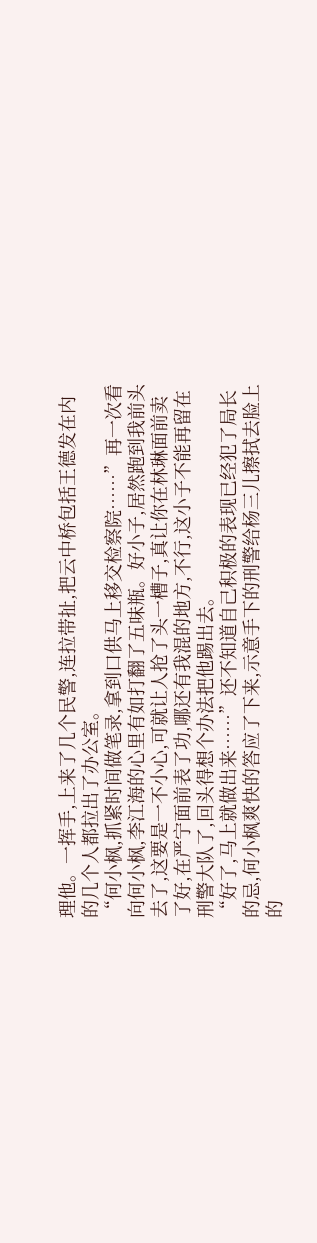理他。一挥手,上来了几个民警,连拉带扯,把云中桥包括王德发在内的几个人都拉出了办公室。
“何小枫,抓紧时间做笔录,拿到口供马上移交检察院……”再一次看向何小枫,李江海的心里有如打翻了五味瓶。好小子,居然跑到我前头去了,这要是一不小心,可就让人抢了头一槽子,真让你在林琳面前卖了好,在严宁面前表了功,哪还有我混的地方,不行,这小子不能再留在刑警大队了,回头得想个办法把他踢出去。
“好了,马上就做出来……”还不知道自己积极的表现已经犯了局长的忌,何小枫爽快的答应了下来,示意手下的刑警给杨三儿擦拭去脸上的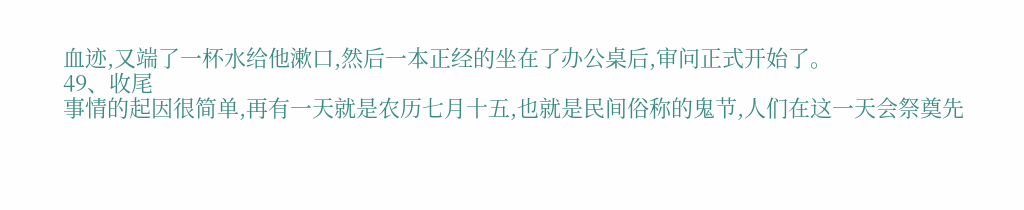血迹,又端了一杯水给他漱口,然后一本正经的坐在了办公桌后,审问正式开始了。
49、收尾
事情的起因很简单,再有一天就是农历七月十五,也就是民间俗称的鬼节,人们在这一天会祭奠先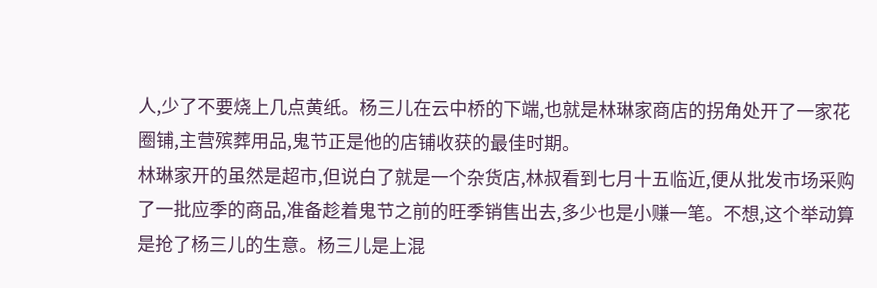人,少了不要烧上几点黄纸。杨三儿在云中桥的下端,也就是林琳家商店的拐角处开了一家花圈铺,主营殡葬用品,鬼节正是他的店铺收获的最佳时期。
林琳家开的虽然是超市,但说白了就是一个杂货店,林叔看到七月十五临近,便从批发市场采购了一批应季的商品,准备趁着鬼节之前的旺季销售出去,多少也是小赚一笔。不想,这个举动算是抢了杨三儿的生意。杨三儿是上混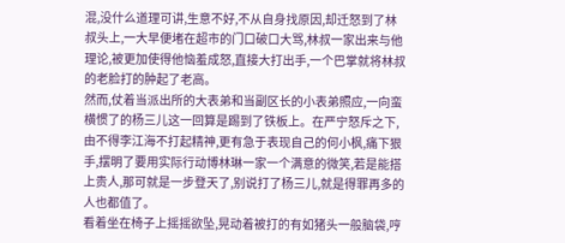混,没什么道理可讲,生意不好,不从自身找原因,却迁怒到了林叔头上,一大早便堵在超市的门口破口大骂,林叔一家出来与他理论,被更加使得他恼羞成怒,直接大打出手,一个巴掌就将林叔的老脸打的肿起了老高。
然而,仗着当派出所的大表弟和当副区长的小表弟照应,一向蛮横惯了的杨三儿这一回算是踢到了铁板上。在严宁怒斥之下,由不得李江海不打起精神,更有急于表现自己的何小枫,痛下狠手,摆明了要用实际行动博林琳一家一个满意的微笑,若是能搭上贵人,那可就是一步登天了,别说打了杨三儿,就是得罪再多的人也都值了。
看着坐在椅子上摇摇欲坠,晃动着被打的有如猪头一般脑袋,哼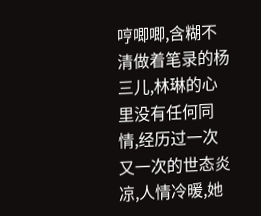哼唧唧,含糊不清做着笔录的杨三儿,林琳的心里没有任何同情,经历过一次又一次的世态炎凉,人情冷暖,她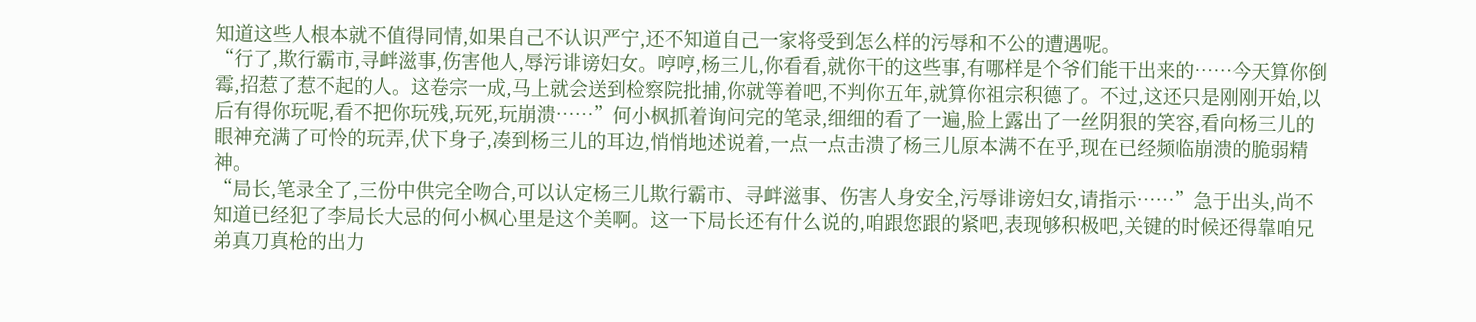知道这些人根本就不值得同情,如果自己不认识严宁,还不知道自己一家将受到怎么样的污辱和不公的遭遇呢。
“行了,欺行霸市,寻衅滋事,伤害他人,辱污诽谤妇女。哼哼,杨三儿,你看看,就你干的这些事,有哪样是个爷们能干出来的……今天算你倒霉,招惹了惹不起的人。这卷宗一成,马上就会送到检察院批捕,你就等着吧,不判你五年,就算你祖宗积德了。不过,这还只是刚刚开始,以后有得你玩呢,看不把你玩残,玩死,玩崩溃……”何小枫抓着询问完的笔录,细细的看了一遍,脸上露出了一丝阴狠的笑容,看向杨三儿的眼神充满了可怜的玩弄,伏下身子,凑到杨三儿的耳边,悄悄地述说着,一点一点击溃了杨三儿原本满不在乎,现在已经频临崩溃的脆弱精神。
“局长,笔录全了,三份中供完全吻合,可以认定杨三儿欺行霸市、寻衅滋事、伤害人身安全,污辱诽谤妇女,请指示……”急于出头,尚不知道已经犯了李局长大忌的何小枫心里是这个美啊。这一下局长还有什么说的,咱跟您跟的紧吧,表现够积极吧,关键的时候还得靠咱兄弟真刀真枪的出力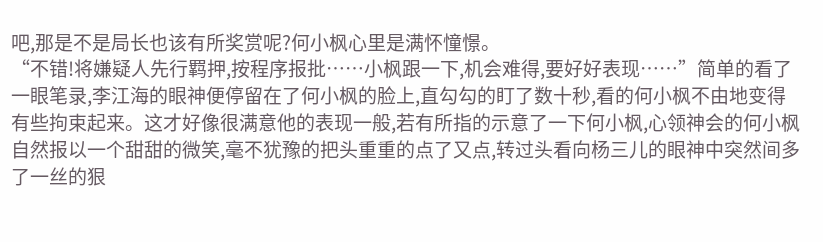吧,那是不是局长也该有所奖赏呢?何小枫心里是满怀憧憬。
“不错!将嫌疑人先行羁押,按程序报批……小枫跟一下,机会难得,要好好表现……”简单的看了一眼笔录,李江海的眼神便停留在了何小枫的脸上,直勾勾的盯了数十秒,看的何小枫不由地变得有些拘束起来。这才好像很满意他的表现一般,若有所指的示意了一下何小枫,心领神会的何小枫自然报以一个甜甜的微笑,毫不犹豫的把头重重的点了又点,转过头看向杨三儿的眼神中突然间多了一丝的狠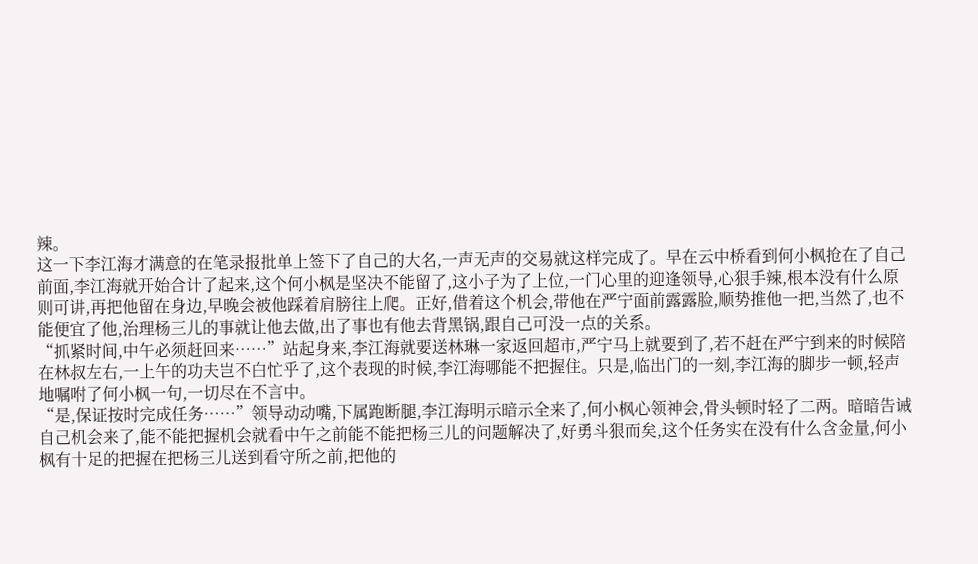辣。
这一下李江海才满意的在笔录报批单上签下了自己的大名,一声无声的交易就这样完成了。早在云中桥看到何小枫抢在了自己前面,李江海就开始合计了起来,这个何小枫是坚决不能留了,这小子为了上位,一门心里的迎逢领导,心狠手辣,根本没有什么原则可讲,再把他留在身边,早晚会被他踩着肩膀往上爬。正好,借着这个机会,带他在严宁面前露露脸,顺势推他一把,当然了,也不能便宜了他,治理杨三儿的事就让他去做,出了事也有他去背黑锅,跟自己可没一点的关系。
“抓紧时间,中午必须赶回来……”站起身来,李江海就要送林琳一家返回超市,严宁马上就要到了,若不赶在严宁到来的时候陪在林叔左右,一上午的功夫岂不白忙乎了,这个表现的时候,李江海哪能不把握住。只是,临出门的一刻,李江海的脚步一顿,轻声地嘱咐了何小枫一句,一切尽在不言中。
“是,保证按时完成任务……”领导动动嘴,下属跑断腿,李江海明示暗示全来了,何小枫心领神会,骨头顿时轻了二两。暗暗告诫自己机会来了,能不能把握机会就看中午之前能不能把杨三儿的问题解决了,好勇斗狠而矣,这个任务实在没有什么含金量,何小枫有十足的把握在把杨三儿送到看守所之前,把他的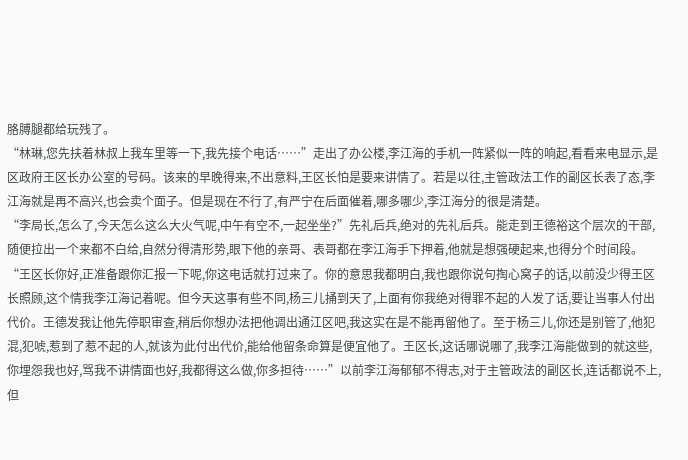胳膊腿都给玩残了。
“林琳,您先扶着林叔上我车里等一下,我先接个电话……”走出了办公楼,李江海的手机一阵紧似一阵的响起,看看来电显示,是区政府王区长办公室的号码。该来的早晚得来,不出意料,王区长怕是要来讲情了。若是以往,主管政法工作的副区长表了态,李江海就是再不高兴,也会卖个面子。但是现在不行了,有严宁在后面催着,哪多哪少,李江海分的很是清楚。
“李局长,怎么了,今天怎么这么大火气呢,中午有空不,一起坐坐?”先礼后兵,绝对的先礼后兵。能走到王德裕这个层次的干部,随便拉出一个来都不白给,自然分得清形势,眼下他的亲哥、表哥都在李江海手下押着,他就是想强硬起来,也得分个时间段。
“王区长你好,正准备跟你汇报一下呢,你这电话就打过来了。你的意思我都明白,我也跟你说句掏心窝子的话,以前没少得王区长照顾,这个情我李江海记着呢。但今天这事有些不同,杨三儿捅到天了,上面有你我绝对得罪不起的人发了话,要让当事人付出代价。王德发我让他先停职审查,稍后你想办法把他调出通江区吧,我这实在是不能再留他了。至于杨三儿,你还是别管了,他犯混,犯唬,惹到了惹不起的人,就该为此付出代价,能给他留条命算是便宜他了。王区长,这话哪说哪了,我李江海能做到的就这些,你埋怨我也好,骂我不讲情面也好,我都得这么做,你多担待……”以前李江海郁郁不得志,对于主管政法的副区长,连话都说不上,但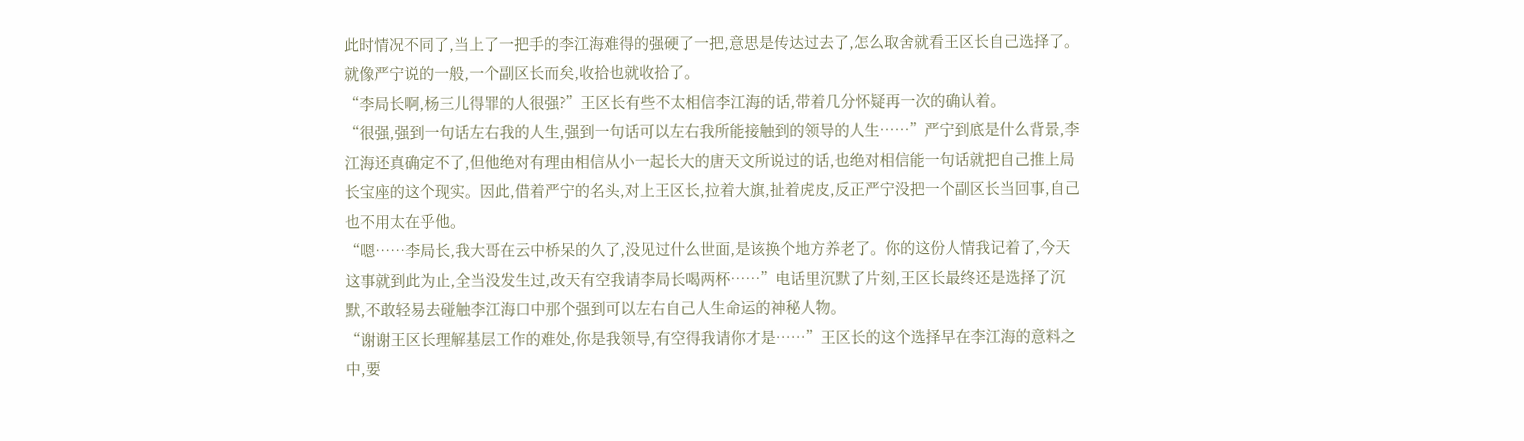此时情况不同了,当上了一把手的李江海难得的强硬了一把,意思是传达过去了,怎么取舍就看王区长自己选择了。就像严宁说的一般,一个副区长而矣,收拾也就收拾了。
“李局长啊,杨三儿得罪的人很强?”王区长有些不太相信李江海的话,带着几分怀疑再一次的确认着。
“很强,强到一句话左右我的人生,强到一句话可以左右我所能接触到的领导的人生……”严宁到底是什么背景,李江海还真确定不了,但他绝对有理由相信从小一起长大的唐天文所说过的话,也绝对相信能一句话就把自己推上局长宝座的这个现实。因此,借着严宁的名头,对上王区长,拉着大旗,扯着虎皮,反正严宁没把一个副区长当回事,自己也不用太在乎他。
“嗯……李局长,我大哥在云中桥呆的久了,没见过什么世面,是该换个地方养老了。你的这份人情我记着了,今天这事就到此为止,全当没发生过,改天有空我请李局长喝两杯……”电话里沉默了片刻,王区长最终还是选择了沉默,不敢轻易去碰触李江海口中那个强到可以左右自己人生命运的神秘人物。
“谢谢王区长理解基层工作的难处,你是我领导,有空得我请你才是……”王区长的这个选择早在李江海的意料之中,要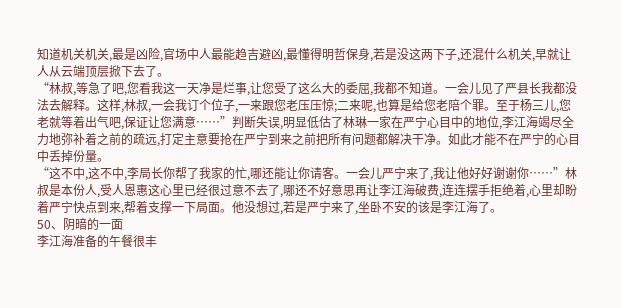知道机关机关,最是凶险,官场中人最能趋吉避凶,最懂得明哲保身,若是没这两下子,还混什么机关,早就让人从云端顶层掀下去了。
“林叔,等急了吧,您看我这一天净是烂事,让您受了这么大的委屈,我都不知道。一会儿见了严县长我都没法去解释。这样,林叔,一会我订个位子,一来跟您老压压惊;二来呢,也算是给您老陪个罪。至于杨三儿,您老就等着出气吧,保证让您满意……”判断失误,明显低估了林琳一家在严宁心目中的地位,李江海竭尽全力地弥补着之前的疏远,打定主意要抢在严宁到来之前把所有问题都解决干净。如此才能不在严宁的心目中丢掉份量。
“这不中,这不中,李局长你帮了我家的忙,哪还能让你请客。一会儿严宁来了,我让他好好谢谢你……”林叔是本份人,受人恩惠这心里已经很过意不去了,哪还不好意思再让李江海破费,连连摆手拒绝着,心里却盼着严宁快点到来,帮着支撑一下局面。他没想过,若是严宁来了,坐卧不安的该是李江海了。
50、阴暗的一面
李江海准备的午餐很丰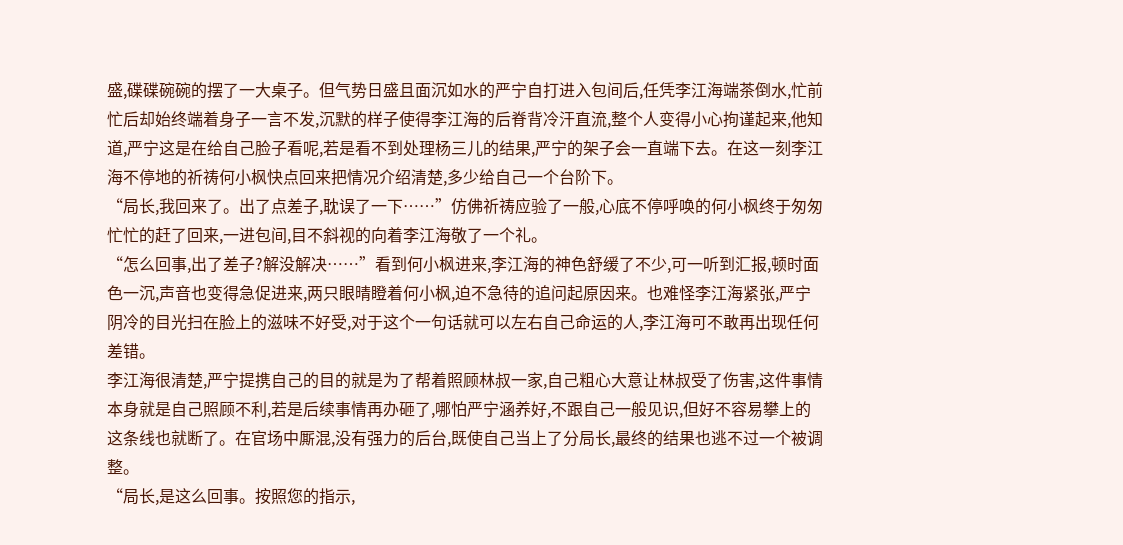盛,碟碟碗碗的摆了一大桌子。但气势日盛且面沉如水的严宁自打进入包间后,任凭李江海端茶倒水,忙前忙后却始终端着身子一言不发,沉默的样子使得李江海的后脊背冷汗直流,整个人变得小心拘谨起来,他知道,严宁这是在给自己脸子看呢,若是看不到处理杨三儿的结果,严宁的架子会一直端下去。在这一刻李江海不停地的祈祷何小枫快点回来把情况介绍清楚,多少给自己一个台阶下。
“局长,我回来了。出了点差子,耽误了一下……”仿佛祈祷应验了一般,心底不停呼唤的何小枫终于匆匆忙忙的赶了回来,一进包间,目不斜视的向着李江海敬了一个礼。
“怎么回事,出了差子?解没解决……”看到何小枫进来,李江海的神色舒缓了不少,可一听到汇报,顿时面色一沉,声音也变得急促进来,两只眼晴瞪着何小枫,迫不急待的追问起原因来。也难怪李江海紧张,严宁阴冷的目光扫在脸上的滋味不好受,对于这个一句话就可以左右自己命运的人,李江海可不敢再出现任何差错。
李江海很清楚,严宁提携自己的目的就是为了帮着照顾林叔一家,自己粗心大意让林叔受了伤害,这件事情本身就是自己照顾不利,若是后续事情再办砸了,哪怕严宁涵养好,不跟自己一般见识,但好不容易攀上的这条线也就断了。在官场中厮混,没有强力的后台,既使自己当上了分局长,最终的结果也逃不过一个被调整。
“局长,是这么回事。按照您的指示,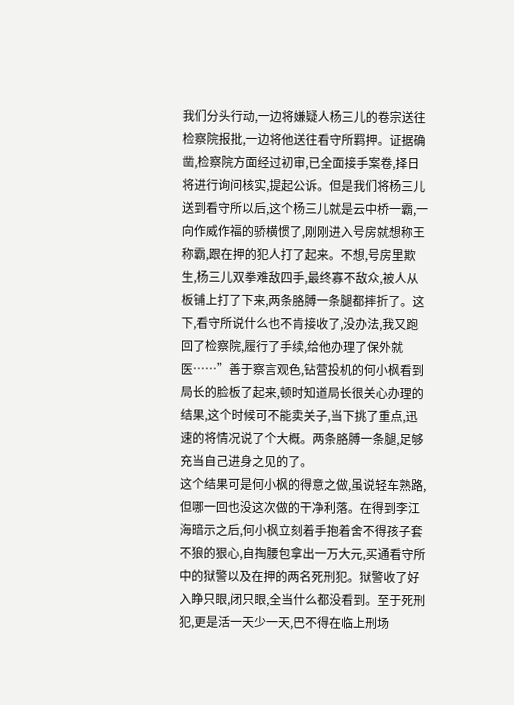我们分头行动,一边将嫌疑人杨三儿的卷宗送往检察院报批,一边将他送往看守所羁押。证据确凿,检察院方面经过初审,已全面接手案卷,择日将进行询问核实,提起公诉。但是我们将杨三儿送到看守所以后,这个杨三儿就是云中桥一霸,一向作威作福的骄横惯了,刚刚进入号房就想称王称霸,跟在押的犯人打了起来。不想,号房里欺生,杨三儿双拳难敌四手,最终寡不敌众,被人从板铺上打了下来,两条胳膊一条腿都摔折了。这下,看守所说什么也不肯接收了,没办法,我又跑回了检察院,履行了手续,给他办理了保外就医……”善于察言观色,钻营投机的何小枫看到局长的脸板了起来,顿时知道局长很关心办理的结果,这个时候可不能卖关子,当下挑了重点,迅速的将情况说了个大概。两条胳膊一条腿,足够充当自己进身之见的了。
这个结果可是何小枫的得意之做,虽说轻车熟路,但哪一回也没这次做的干净利落。在得到李江海暗示之后,何小枫立刻着手抱着舍不得孩子套不狼的狠心,自掏腰包拿出一万大元,买通看守所中的狱警以及在押的两名死刑犯。狱警收了好入睁只眼,闭只眼,全当什么都没看到。至于死刑犯,更是活一天少一天,巴不得在临上刑场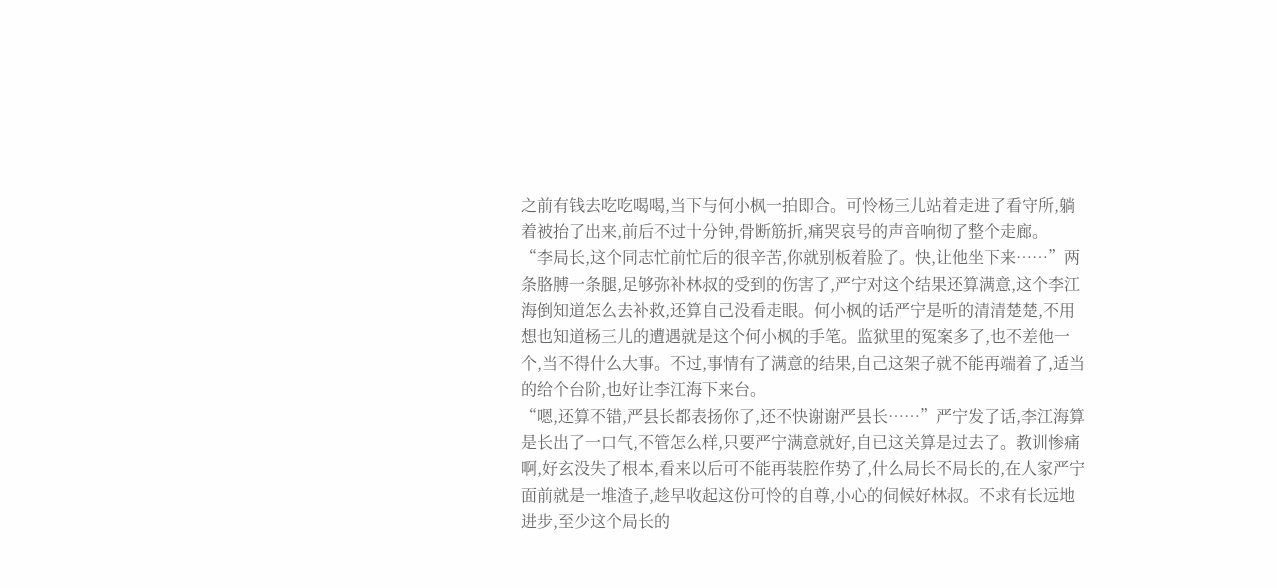之前有钱去吃吃喝喝,当下与何小枫一拍即合。可怜杨三儿站着走进了看守所,躺着被抬了出来,前后不过十分钟,骨断筋折,痛哭哀号的声音响彻了整个走廊。
“李局长,这个同志忙前忙后的很辛苦,你就别板着脸了。快,让他坐下来……”两条胳膊一条腿,足够弥补林叔的受到的伤害了,严宁对这个结果还算满意,这个李江海倒知道怎么去补救,还算自己没看走眼。何小枫的话严宁是听的清清楚楚,不用想也知道杨三儿的遭遇就是这个何小枫的手笔。监狱里的冤案多了,也不差他一个,当不得什么大事。不过,事情有了满意的结果,自己这架子就不能再端着了,适当的给个台阶,也好让李江海下来台。
“嗯,还算不错,严县长都表扬你了,还不快谢谢严县长……”严宁发了话,李江海算是长出了一口气,不管怎么样,只要严宁满意就好,自已这关算是过去了。教训惨痛啊,好玄没失了根本,看来以后可不能再装腔作势了,什么局长不局长的,在人家严宁面前就是一堆渣子,趁早收起这份可怜的自尊,小心的伺候好林叔。不求有长远地进步,至少这个局长的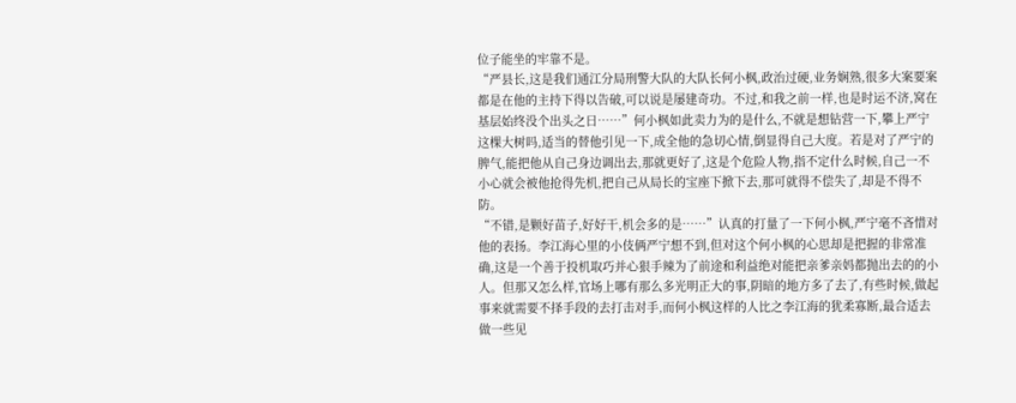位子能坐的牢靠不是。
“严县长,这是我们通江分局刑警大队的大队长何小枫,政治过硬,业务娴熟,很多大案要案都是在他的主持下得以告破,可以说是屡建奇功。不过,和我之前一样,也是时运不济,窝在基层始终没个出头之日……”何小枫如此卖力为的是什么,不就是想钻营一下,攀上严宁这棵大树吗,适当的替他引见一下,成全他的急切心情,倒显得自己大度。若是对了严宁的脾气,能把他从自己身边调出去,那就更好了,这是个危险人物,指不定什么时候,自己一不小心就会被他抢得先机,把自己从局长的宝座下掀下去,那可就得不偿失了,却是不得不防。
“不错,是颗好苗子,好好干,机会多的是……”认真的打量了一下何小枫,严宁毫不吝惜对他的表扬。李江海心里的小伎俩严宁想不到,但对这个何小枫的心思却是把握的非常准确,这是一个善于投机取巧并心狠手辣为了前途和利益绝对能把亲爹亲妈都抛出去的的小人。但那又怎么样,官场上哪有那么多光明正大的事,阴暗的地方多了去了,有些时候,做起事来就需要不择手段的去打击对手,而何小枫这样的人比之李江海的犹柔寡断,最合适去做一些见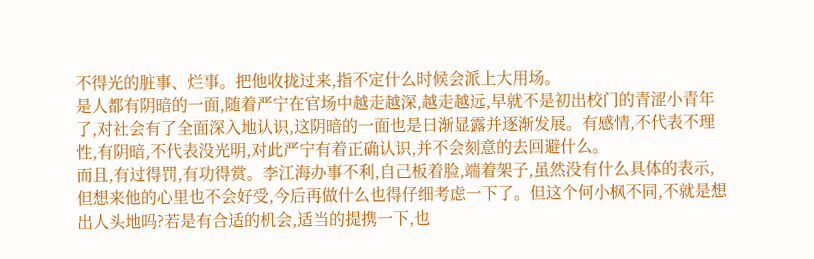不得光的脏事、烂事。把他收拢过来,指不定什么时候会派上大用场。
是人都有阴暗的一面,随着严宁在官场中越走越深,越走越远,早就不是初出校门的青涩小青年了,对社会有了全面深入地认识,这阴暗的一面也是日渐显露并逐渐发展。有感情,不代表不理性,有阴暗,不代表没光明,对此严宁有着正确认识,并不会刻意的去回避什么。
而且,有过得罚,有功得赏。李江海办事不利,自己板着脸,端着架子,虽然没有什么具体的表示,但想来他的心里也不会好受,今后再做什么也得仔细考虑一下了。但这个何小枫不同,不就是想出人头地吗?若是有合适的机会,适当的提携一下,也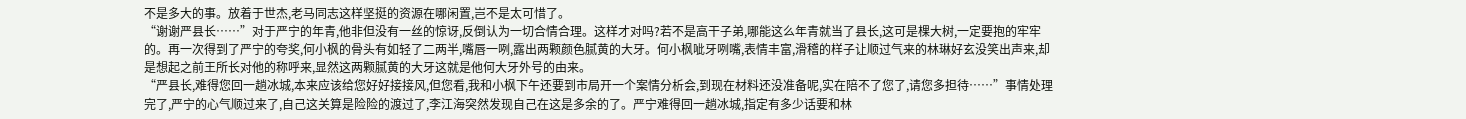不是多大的事。放着于世杰,老马同志这样坚挺的资源在哪闲置,岂不是太可惜了。
“谢谢严县长……”对于严宁的年青,他非但没有一丝的惊讶,反倒认为一切合情合理。这样才对吗?若不是高干子弟,哪能这么年青就当了县长,这可是棵大树,一定要抱的牢牢的。再一次得到了严宁的夸奖,何小枫的骨头有如轻了二两半,嘴唇一咧,露出两颗颜色腻黄的大牙。何小枫呲牙咧嘴,表情丰富,滑稽的样子让顺过气来的林琳好玄没笑出声来,却是想起之前王所长对他的称呼来,显然这两颗腻黄的大牙这就是他何大牙外号的由来。
“严县长,难得您回一趟冰城,本来应该给您好好接接风,但您看,我和小枫下午还要到市局开一个案情分析会,到现在材料还没准备呢,实在陪不了您了,请您多担待……”事情处理完了,严宁的心气顺过来了,自己这关算是险险的渡过了,李江海突然发现自己在这是多余的了。严宁难得回一趟冰城,指定有多少话要和林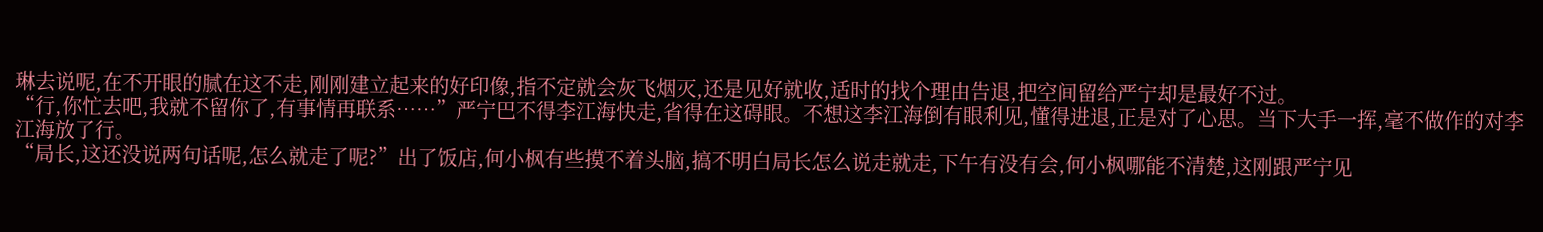琳去说呢,在不开眼的腻在这不走,刚刚建立起来的好印像,指不定就会灰飞烟灭,还是见好就收,适时的找个理由告退,把空间留给严宁却是最好不过。
“行,你忙去吧,我就不留你了,有事情再联系……”严宁巴不得李江海快走,省得在这碍眼。不想这李江海倒有眼利见,懂得进退,正是对了心思。当下大手一挥,毫不做作的对李江海放了行。
“局长,这还没说两句话呢,怎么就走了呢?”出了饭店,何小枫有些摸不着头脑,搞不明白局长怎么说走就走,下午有没有会,何小枫哪能不清楚,这刚跟严宁见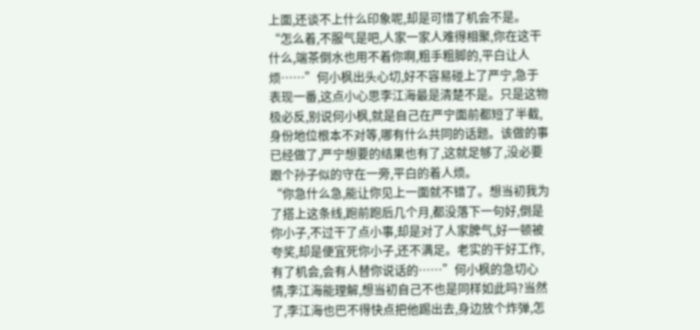上面,还谈不上什么印象呢,却是可惜了机会不是。
“怎么着,不服气是吧,人家一家人难得相聚,你在这干什么,端茶倒水也用不着你啊,粗手粗脚的,平白让人烦……”何小枫出头心切,好不容易碰上了严宁,急于表现一番,这点小心思李江海最是清楚不是。只是这物极必反,别说何小枫,就是自己在严宁面前都短了半截,身份地位根本不对等,哪有什么共同的话题。该做的事已经做了,严宁想要的结果也有了,这就足够了,没必要跟个孙子似的守在一旁,平白的着人烦。
“你急什么急,能让你见上一面就不错了。想当初我为了搭上这条线,跑前跑后几个月,都没落下一句好,倒是你小子,不过干了点小事,却是对了人家脾气,好一顿被夸奖,却是便宜死你小子,还不满足。老实的干好工作,有了机会,会有人替你说话的……”何小枫的急切心情,李江海能理解,想当初自己不也是同样如此吗?当然了,李江海也巴不得快点把他踢出去,身边放个炸弹,怎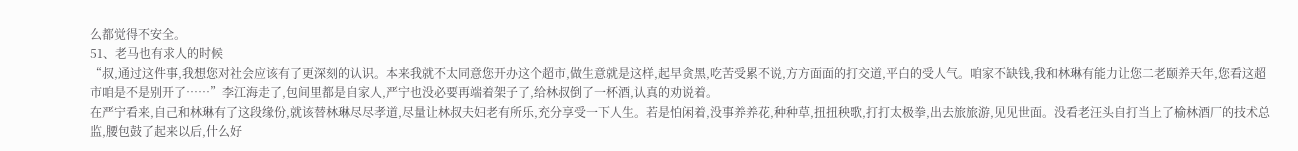么都觉得不安全。
51、老马也有求人的时候
“叔,通过这件事,我想您对社会应该有了更深刻的认识。本来我就不太同意您开办这个超市,做生意就是这样,起早贪黑,吃苦受累不说,方方面面的打交道,平白的受人气。咱家不缺钱,我和林琳有能力让您二老颐养天年,您看这超市咱是不是别开了……”李江海走了,包间里都是自家人,严宁也没必要再端着架子了,给林叔倒了一杯酒,认真的劝说着。
在严宁看来,自己和林琳有了这段缘份,就该替林琳尽尽孝道,尽量让林叔夫妇老有所乐,充分享受一下人生。若是怕闲着,没事养养花,种种草,扭扭秧歌,打打太极拳,出去旅旅游,见见世面。没看老汪头自打当上了榆林酒厂的技术总监,腰包鼓了起来以后,什么好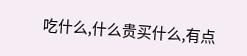吃什么,什么贵买什么,有点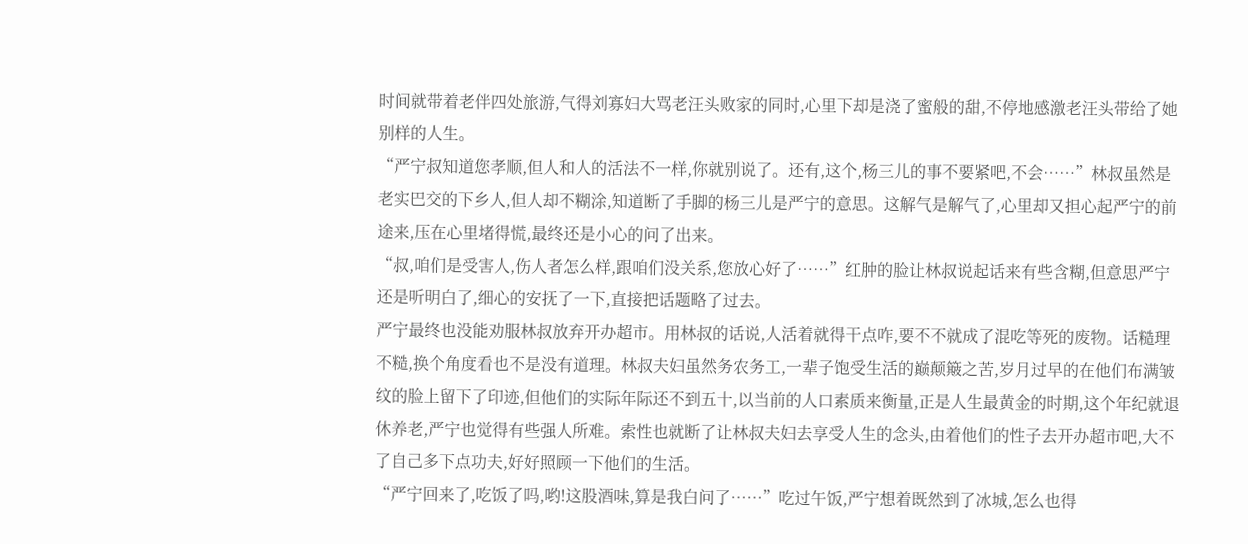时间就带着老伴四处旅游,气得刘寡妇大骂老汪头败家的同时,心里下却是浇了蜜般的甜,不停地感激老汪头带给了她别样的人生。
“严宁叔知道您孝顺,但人和人的活法不一样,你就别说了。还有,这个,杨三儿的事不要紧吧,不会……”林叔虽然是老实巴交的下乡人,但人却不糊涂,知道断了手脚的杨三儿是严宁的意思。这解气是解气了,心里却又担心起严宁的前途来,压在心里堵得慌,最终还是小心的问了出来。
“叔,咱们是受害人,伤人者怎么样,跟咱们没关系,您放心好了……”红肿的脸让林叔说起话来有些含糊,但意思严宁还是听明白了,细心的安抚了一下,直接把话题略了过去。
严宁最终也没能劝服林叔放弃开办超市。用林叔的话说,人活着就得干点咋,要不不就成了混吃等死的废物。话糙理不糙,换个角度看也不是没有道理。林叔夫妇虽然务农务工,一辈子饱受生活的巅颠簸之苦,岁月过早的在他们布满皱纹的脸上留下了印迹,但他们的实际年际还不到五十,以当前的人口素质来衡量,正是人生最黄金的时期,这个年纪就退休养老,严宁也觉得有些强人所难。索性也就断了让林叔夫妇去享受人生的念头,由着他们的性子去开办超市吧,大不了自己多下点功夫,好好照顾一下他们的生活。
“严宁回来了,吃饭了吗,哟!这股酒味,算是我白问了……”吃过午饭,严宁想着既然到了冰城,怎么也得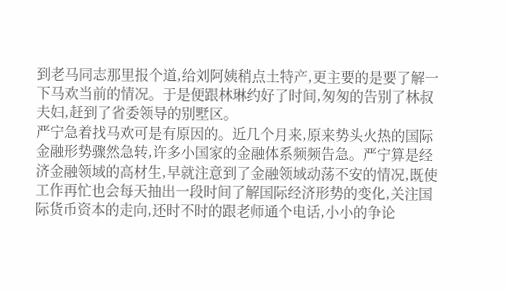到老马同志那里报个道,给刘阿姨稍点土特产,更主要的是要了解一下马欢当前的情况。于是便跟林琳约好了时间,匆匆的告别了林叔夫妇,赶到了省委领导的别墅区。
严宁急着找马欢可是有原因的。近几个月来,原来势头火热的国际金融形势骤然急转,许多小国家的金融体系频频告急。严宁算是经济金融领域的高材生,早就注意到了金融领域动荡不安的情况,既使工作再忙也会每天抽出一段时间了解国际经济形势的变化,关注国际货币资本的走向,还时不时的跟老师通个电话,小小的争论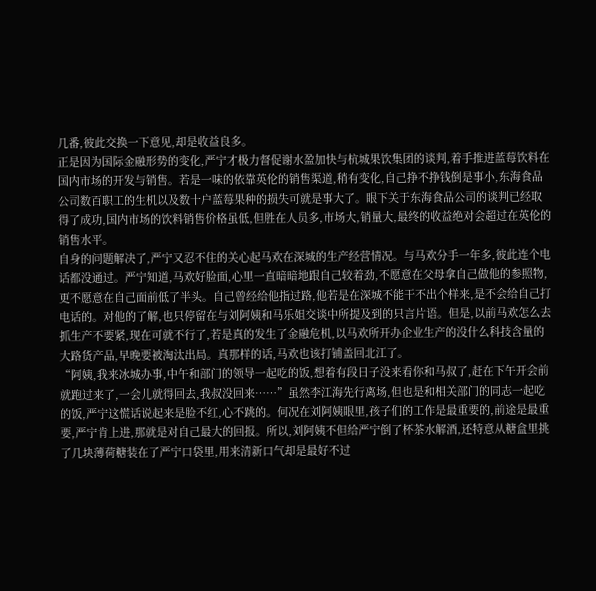几番,彼此交换一下意见,却是收益良多。
正是因为国际金融形势的变化,严宁才极力督促谢水盈加快与杭城果饮集团的谈判,着手推进蓝莓饮料在国内市场的开发与销售。若是一味的依靠英伦的销售渠道,稍有变化,自己挣不挣钱倒是事小,东海食品公司数百职工的生机以及数十户蓝莓果种的损失可就是事大了。眼下关于东海食品公司的谈判已经取得了成功,国内市场的饮料销售价格虽低,但胜在人员多,市场大,销量大,最终的收益绝对会超过在英伦的销售水平。
自身的问题解决了,严宁又忍不住的关心起马欢在深城的生产经营情况。与马欢分手一年多,彼此连个电话都没通过。严宁知道,马欢好脸面,心里一直暗暗地跟自己较着劲,不愿意在父母拿自己做他的参照物,更不愿意在自己面前低了半头。自己曾经给他指过路,他若是在深城不能干不出个样来,是不会给自己打电话的。对他的了解,也只停留在与刘阿姨和马乐姐交谈中所提及到的只言片语。但是,以前马欢怎么去抓生产不要紧,现在可就不行了,若是真的发生了金融危机,以马欢所开办企业生产的没什么科技含量的大路货产品,早晚要被淘汰出局。真那样的话,马欢也该打铺盖回北江了。
“阿姨,我来冰城办事,中午和部门的领导一起吃的饭,想着有段日子没来看你和马叔了,赶在下午开会前就跑过来了,一会儿就得回去,我叔没回来……”虽然李江海先行离场,但也是和相关部门的同志一起吃的饭,严宁这慌话说起来是脸不红,心不跳的。何况在刘阿姨眼里,孩子们的工作是最重要的,前途是最重要,严宁肯上进,那就是对自己最大的回报。所以,刘阿姨不但给严宁倒了杯茶水解酒,还特意从糖盒里挑了几块薄荷糖装在了严宁口袋里,用来清新口气却是最好不过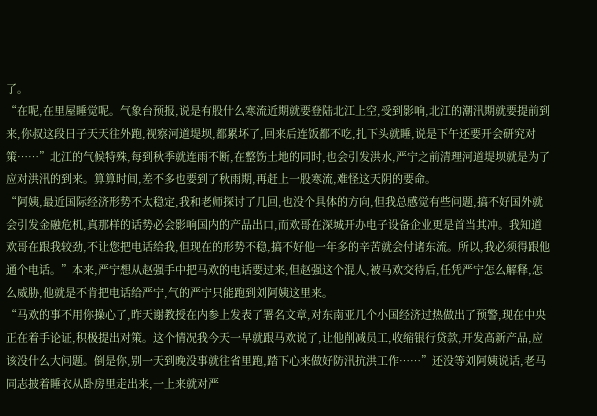了。
“在呢,在里屋睡觉呢。气象台预报,说是有股什么寒流近期就要登陆北江上空,受到影响,北江的潮汛期就要提前到来,你叔这段日子天天往外跑,视察河道堤坝,都累坏了,回来后连饭都不吃,扎下头就睡,说是下午还要开会研究对策……”北江的气候特殊,每到秋季就连雨不断,在整饬土地的同时,也会引发洪水,严宁之前清理河道堤坝就是为了应对洪汛的到来。算算时间,差不多也要到了秋雨期,再赶上一股寒流,难怪这天阴的要命。
“阿姨,最近国际经济形势不太稳定,我和老师探讨了几回,也没个具体的方向,但我总感觉有些问题,搞不好国外就会引发金融危机,真那样的话势必会影响国内的产品出口,而欢哥在深城开办电子设备企业更是首当其冲。我知道欢哥在跟我较劲,不让您把电话给我,但现在的形势不稳,搞不好他一年多的辛苦就会付诸东流。所以,我必须得跟他通个电话。”本来,严宁想从赵强手中把马欢的电话要过来,但赵强这个混人,被马欢交待后,任凭严宁怎么解释,怎么威胁,他就是不肯把电话给严宁,气的严宁只能跑到刘阿姨这里来。
“马欢的事不用你操心了,昨天谢教授在内参上发表了署名文章,对东南亚几个小国经济过热做出了预警,现在中央正在着手论证,积极提出对策。这个情况我今天一早就跟马欢说了,让他削减员工,收缩银行贷款,开发高新产品,应该没什么大问题。倒是你,别一天到晚没事就往省里跑,踏下心来做好防汛抗洪工作……”还没等刘阿姨说话,老马同志披着睡衣从卧房里走出来,一上来就对严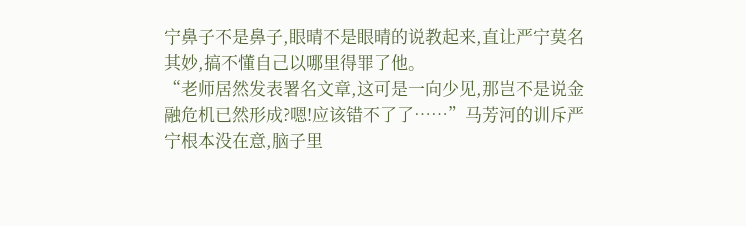宁鼻子不是鼻子,眼晴不是眼晴的说教起来,直让严宁莫名其妙,搞不懂自己以哪里得罪了他。
“老师居然发表署名文章,这可是一向少见,那岂不是说金融危机已然形成?嗯!应该错不了了……”马芳河的训斥严宁根本没在意,脑子里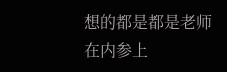想的都是都是老师在内参上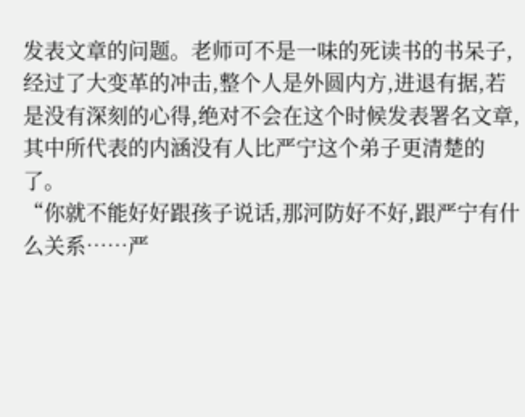发表文章的问题。老师可不是一味的死读书的书呆子,经过了大变革的冲击,整个人是外圆内方,进退有据,若是没有深刻的心得,绝对不会在这个时候发表署名文章,其中所代表的内涵没有人比严宁这个弟子更清楚的了。
“你就不能好好跟孩子说话,那河防好不好,跟严宁有什么关系……严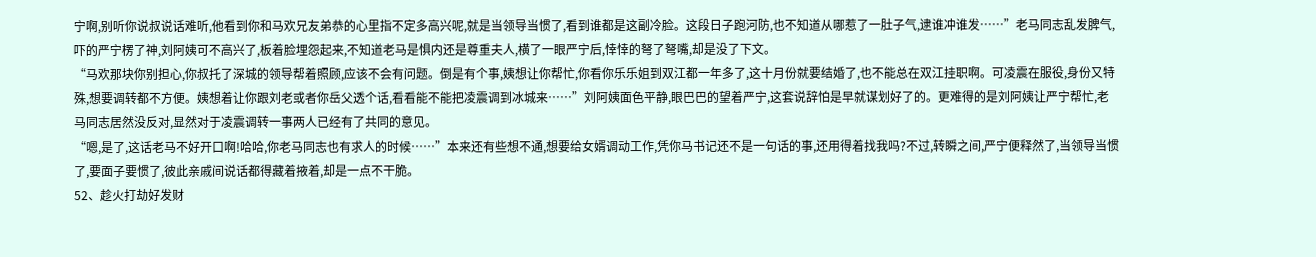宁啊,别听你说叔说话难听,他看到你和马欢兄友弟恭的心里指不定多高兴呢,就是当领导当惯了,看到谁都是这副冷脸。这段日子跑河防,也不知道从哪惹了一肚子气,逮谁冲谁发……”老马同志乱发脾气,吓的严宁楞了神,刘阿姨可不高兴了,板着脸埋怨起来,不知道老马是惧内还是尊重夫人,横了一眼严宁后,悻悻的弩了弩嘴,却是没了下文。
“马欢那块你别担心,你叔托了深城的领导帮着照顾,应该不会有问题。倒是有个事,姨想让你帮忙,你看你乐乐姐到双江都一年多了,这十月份就要结婚了,也不能总在双江挂职啊。可凌震在服役,身份又特殊,想要调转都不方便。姨想着让你跟刘老或者你岳父透个话,看看能不能把凌震调到冰城来……”刘阿姨面色平静,眼巴巴的望着严宁,这套说辞怕是早就谋划好了的。更难得的是刘阿姨让严宁帮忙,老马同志居然没反对,显然对于凌震调转一事两人已经有了共同的意见。
“嗯,是了,这话老马不好开口啊!哈哈,你老马同志也有求人的时候……”本来还有些想不通,想要给女婿调动工作,凭你马书记还不是一句话的事,还用得着找我吗?不过,转瞬之间,严宁便释然了,当领导当惯了,要面子要惯了,彼此亲戚间说话都得藏着掖着,却是一点不干脆。
52、趁火打劫好发财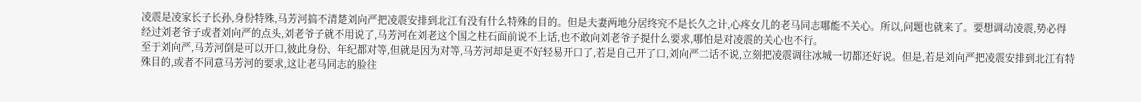凌震是凌家长子长孙,身份特殊,马芳河搞不清楚刘向严把凌震安排到北江有没有什么特殊的目的。但是夫妻两地分居终究不是长久之计,心疼女儿的老马同志哪能不关心。所以,问题也就来了。要想调动凌震,势必得经过刘老爷子或者刘向严的点头,刘老爷子就不用说了,马芳河在刘老这个国之柱石面前说不上话,也不敢向刘老爷子提什么要求,哪怕是对凌震的关心也不行。
至于刘向严,马芳河倒是可以开口,彼此身份、年纪都对等,但就是因为对等,马芳河却是更不好轻易开口了,若是自己开了口,刘向严二话不说,立刻把凌震调往冰城一切都还好说。但是,若是刘向严把凌震安排到北江有特殊目的,或者不同意马芳河的要求,这让老马同志的脸往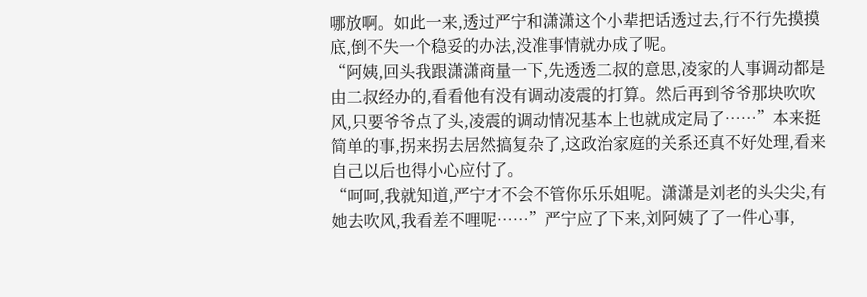哪放啊。如此一来,透过严宁和潇潇这个小辈把话透过去,行不行先摸摸底,倒不失一个稳妥的办法,没准事情就办成了呢。
“阿姨,回头我跟潇潇商量一下,先透透二叔的意思,凌家的人事调动都是由二叔经办的,看看他有没有调动凌震的打算。然后再到爷爷那块吹吹风,只要爷爷点了头,凌震的调动情况基本上也就成定局了……”本来挺简单的事,拐来拐去居然搞复杂了,这政治家庭的关系还真不好处理,看来自己以后也得小心应付了。
“呵呵,我就知道,严宁才不会不管你乐乐姐呢。潇潇是刘老的头尖尖,有她去吹风,我看差不哩呢……”严宁应了下来,刘阿姨了了一件心事,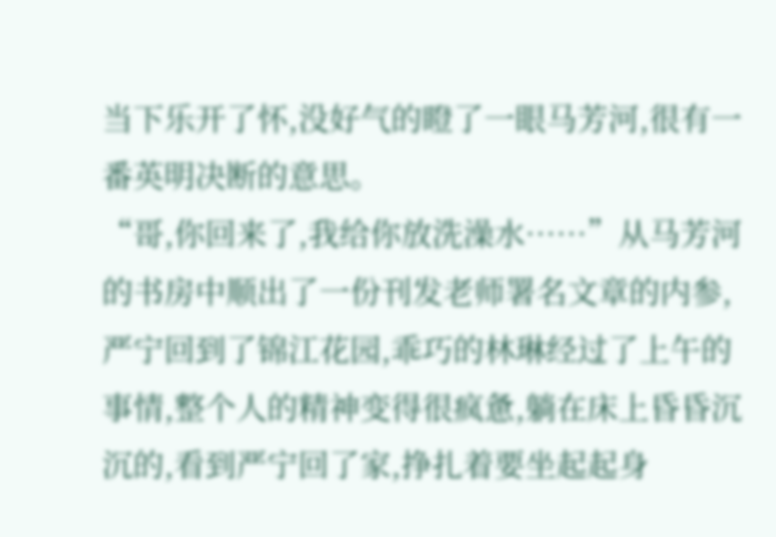当下乐开了怀,没好气的瞪了一眼马芳河,很有一番英明决断的意思。
“哥,你回来了,我给你放洗澡水……”从马芳河的书房中顺出了一份刊发老师署名文章的内参,严宁回到了锦江花园,乖巧的林琳经过了上午的事情,整个人的精神变得很疯惫,躺在床上昏昏沉沉的,看到严宁回了家,挣扎着要坐起起身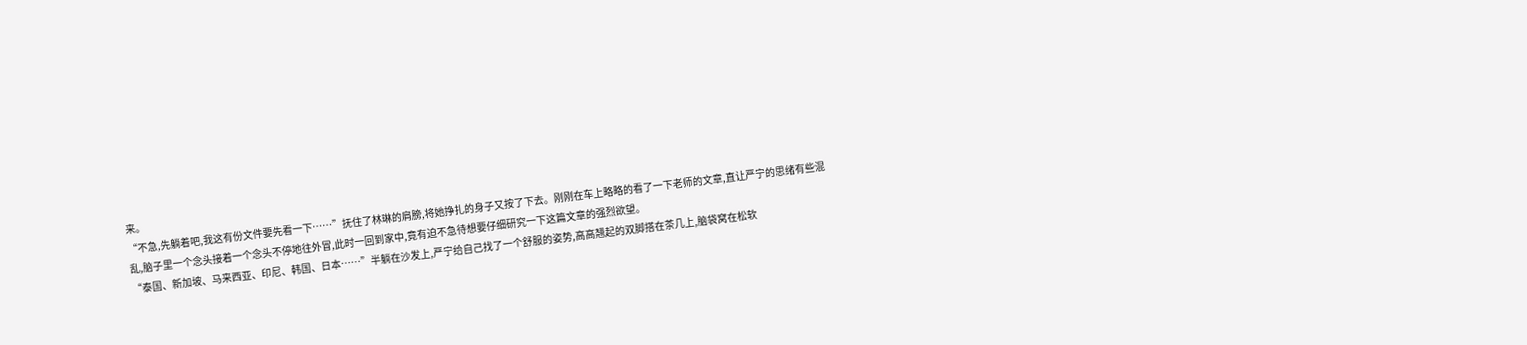来。
“不急,先躺着吧,我这有份文件要先看一下……”抚住了林琳的肩膀,将她挣扎的身子又按了下去。刚刚在车上略略的看了一下老师的文章,直让严宁的思绪有些混乱,脑子里一个念头接着一个念头不停地往外冒,此时一回到家中,竟有迫不急待想要仔细研究一下这篇文章的强烈欲望。
“泰国、新加坡、马来西亚、印尼、韩国、日本……”半躺在沙发上,严宁给自己找了一个舒服的姿势,高高翘起的双脚搭在茶几上,脑袋窝在松软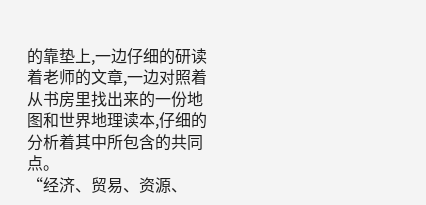的靠垫上,一边仔细的研读着老师的文章,一边对照着从书房里找出来的一份地图和世界地理读本,仔细的分析着其中所包含的共同点。
“经济、贸易、资源、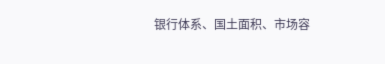银行体系、国土面积、市场容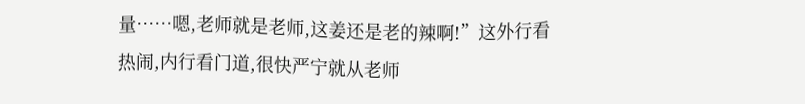量……嗯,老师就是老师,这姜还是老的辣啊!”这外行看热闹,内行看门道,很快严宁就从老师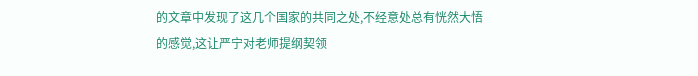的文章中发现了这几个国家的共同之处,不经意处总有恍然大悟的感觉,这让严宁对老师提纲契领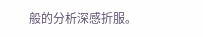般的分析深感折服。